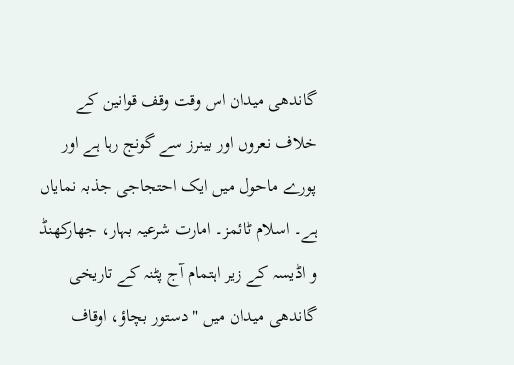گاندھی میدان اس وقت وقف قوانین کے خلاف نعروں اور بینرز سے گونج رہا ہے اور پورے ماحول میں ایک احتجاجی جذبہ نمایاں ہے۔ اسلام ٹائمز۔ امارت شرعیہ بہار، جھارکھنڈ و اڈیسہ کے زیر اہتمام آج پٹنہ کے تاریخی گاندھی میدان میں "دستور بچاؤ، اوقاف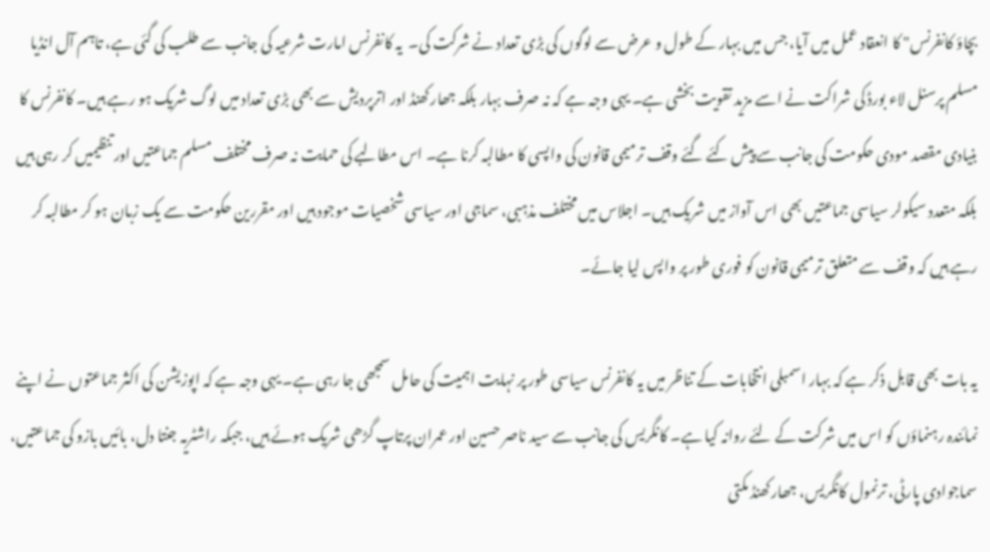بچاؤ کانفرنس" کا انعقاد عمل میں آیا، جس میں بہار کے طول و عرض سے لوگوں کی بڑی تعداد نے شرکت کی۔  یہ کانفرنس امارت شرعیہ کی جانب سے طلب کی گئی ہے، تاہم آل انڈیا مسلم پرسنل لاء بورڈ کی شراکت نے اسے مزید تقویت بخشی ہے۔ یہی وجہ ہے کہ نہ صرف بہار بلکہ جھارکھنڈ اور اترپردیش سے بھی بڑی تعداد میں لوگ شریک ہو رہے ہیں۔ کانفرنس کا بنیادی مقصد مودی حکومت کی جانب سے پیش کئے گئے وقف ترمیمی قانون کی واپسی کا مطالبہ کرنا ہے۔ اس مطالبے کی حمایت نہ صرف مختلف مسلم جماعتیں اور تنظیمیں کر رہی ہیں بلکہ متعدد سیکولر سیاسی جماعتیں بھی اس آواز میں شریک ہیں۔ اجلاس میں مختلف مذہبی، سماجی اور سیاسی شخصیات موجود ہیں اور مقررین حکومت سے یک زبان ہو کر مطالبہ کر رہے ہیں کہ وقف سے متعلق ترمیمی قانون کو فوری طور پر واپس لیا جائے۔

یہ بات بھی قابل ذکر ہے کہ بہار اسمبلی انتخابات کے تناظر میں یہ کانفرنس سیاسی طور پر نہایت اہمیت کی حامل سمجھی جا رہی ہے۔ یہی وجہ ہے کہ اپوزیشن کی اکثر جماعتوں نے اپنے نمائندہ رہنماؤں کو اس میں شرکت کے لئے روانہ کیا ہے۔ کانگریس کی جانب سے سید ناصر حسین اور عمران پرتاپ گڑھی شریک ہوئے ہیں، جبکہ راشٹریہ جنتا دل، بائیں بازو کی جماعتیں، سماجوادی پارٹی، ترنمول کانگریس، جھارکھنڈ مکتی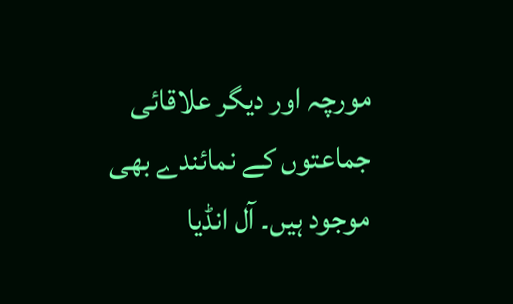مورچہ اور دیگر علاقائی جماعتوں کے نمائندے بھی موجود ہیں۔ آل انڈیا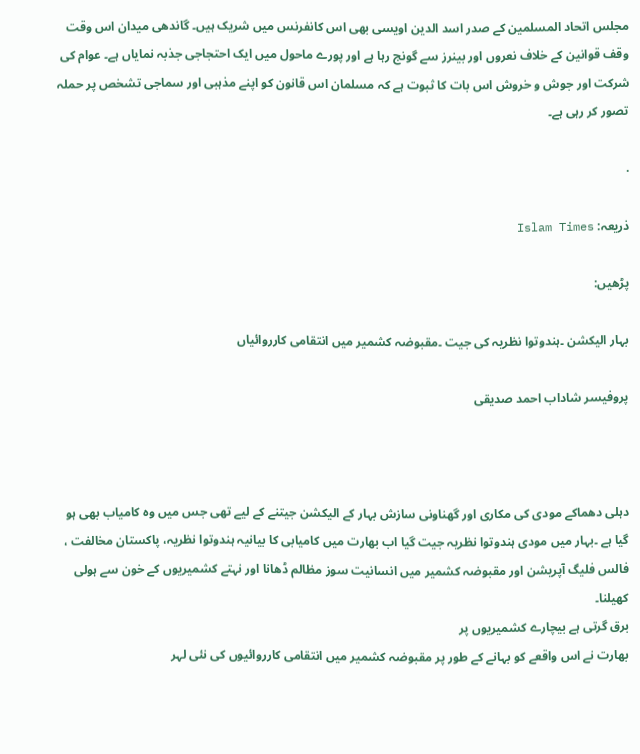مجلس اتحاد المسلمین کے صدر اسد الدین اویسی بھی اس کانفرنس میں شریک ہیں۔ گاندھی میدان اس وقت وقف قوانین کے خلاف نعروں اور بینرز سے گونج رہا ہے اور پورے ماحول میں ایک احتجاجی جذبہ نمایاں ہے۔ عوام کی شرکت اور جوش و خروش اس بات کا ثبوت ہے کہ مسلمان اس قانون کو اپنے مذہبی اور سماجی تشخص پر حملہ تصور کر رہی ہے۔

.

ذریعہ: Islam Times

پڑھیں:

بہار الیکشن ۔ہندوتوا نظریہ کی جیت ۔مقبوضہ کشمیر میں انتقامی کارروائیاں

پروفیسر شاداب احمد صدیقی



دہلی دھماکے مودی کی مکاری اور گھناونی سازش بہار کے الیکشن جیتنے کے لیے تھی جس میں وہ کامیاب بھی ہو گیا ہے ۔بہار میں مودی ہندوتوا نظریہ جیت گیا اب بھارت میں کامیابی کا بیانیہ ہندوتوا نظریہ، پاکستان مخالفت ، فالس فلیگ آپریشن اور مقبوضہ کشمیر میں انسانیت سوز مظالم ڈھانا اور نہتے کشمیریوں کے خون سے ہولی کھیلنا۔
برق گرتی ہے بیچارے کشمیریوں پر
بھارت نے اس واقعے کو بہانے کے طور پر مقبوضہ کشمیر میں انتقامی کارروائیوں کی نئی لہر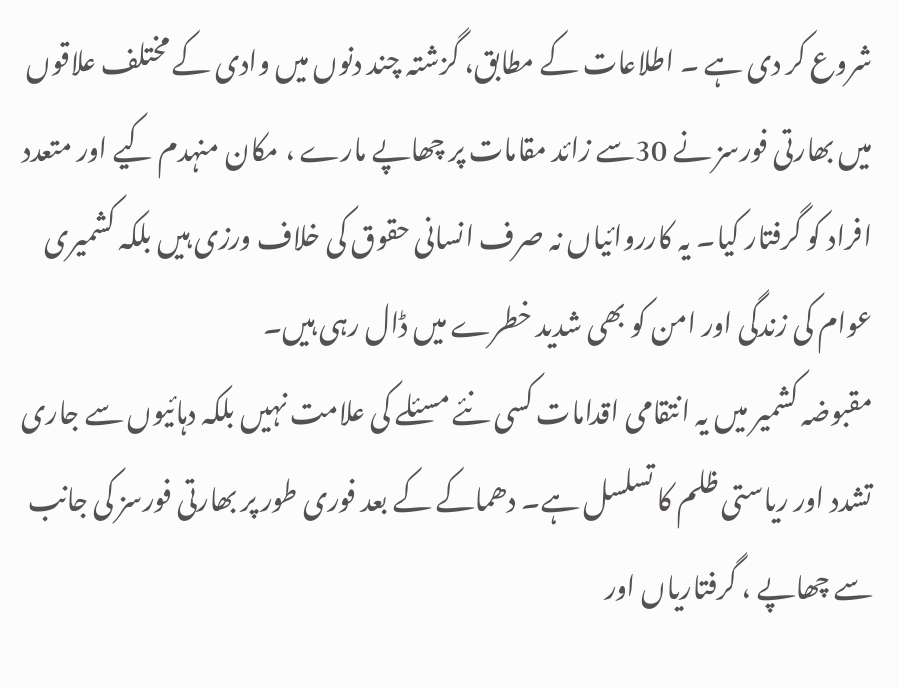شروع کر دی ہے ۔ اطلاعات کے مطابق، گزشتہ چند دنوں میں وادی کے مختلف علاقوں میں بھارتی فورسز نے 30سے زائد مقامات پر چھاپے مارے ، مکان منہدم کیے اور متعدد افراد کو گرفتار کیا۔ یہ کارروائیاں نہ صرف انسانی حقوق کی خلاف ورزی ہیں بلکہ کشمیری عوام کی زندگی اور امن کو بھی شدید خطرے میں ڈال رہی ہیں۔
مقبوضہ کشمیر میں یہ انتقامی اقدامات کسی نئے مسئلے کی علامت نہیں بلکہ دہائیوں سے جاری تشدد اور ریاستی ظلم کا تسلسل ہے۔ دھماکے کے بعد فوری طور پر بھارتی فورسز کی جانب سے چھاپے ، گرفتاریاں اور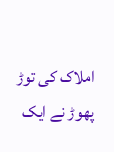املاک کی توڑ پھوڑ نے ایک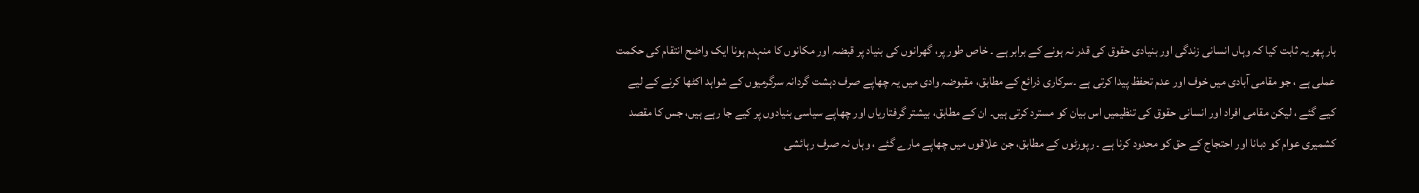بار پھر یہ ثابت کیا کہ وہاں انسانی زندگی اور بنیادی حقوق کی قدر نہ ہونے کے برابر ہے ۔ خاص طور پر، گھرانوں کی بنیاد پر قبضہ اور مکانوں کا منہدم ہونا ایک واضح انتقام کی حکمت عملی ہے ، جو مقامی آبادی میں خوف اور عدم تحفظ پیدا کرتی ہے ۔سرکاری ذرائع کے مطابق، مقبوضہ وادی میں یہ چھاپے صرف دہشت گردانہ سرگرمیوں کے شواہد اکٹھا کرنے کے لیے کیے گئے ، لیکن مقامی افراد اور انسانی حقوق کی تنظیمیں اس بیان کو مسترد کرتی ہیں۔ ان کے مطابق، بیشتر گرفتاریاں اور چھاپے سیاسی بنیادوں پر کیے جا رہے ہیں، جس کا مقصد کشمیری عوام کو دبانا اور احتجاج کے حق کو محدود کرنا ہے ۔ رپورٹوں کے مطابق، جن علاقوں میں چھاپے مارے گئے ، وہاں نہ صرف رہائشی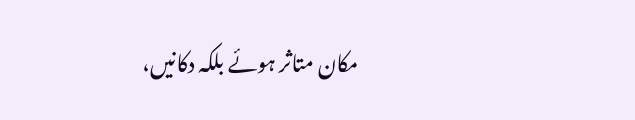مکان متاثر ہوئے بلکہ دکانیں،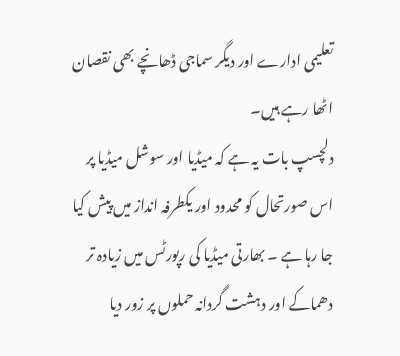تعلیمی ادارے اور دیگر سماجی ڈھانچے بھی نقصان اٹھا رہے ہیں۔
دلچسپ بات یہ ہے کہ میڈیا اور سوشل میڈیا پر اس صورتحال کو محدود اور یکطرفہ انداز میں پیش کیا جا رہا ہے ۔ بھارتی میڈیا کی رپورٹس میں زیادہ تر دھماکے اور دہشت گردانہ حملوں پر زور دیا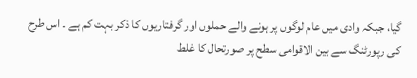گیا، جبکہ وادی میں عام لوگوں پر ہونے والے حملوں اور گرفتاریوں کا ذکر بہت کم ہے ۔ اس طرح کی رپورٹنگ سے بین الاقوامی سطح پر صورتحال کا غلط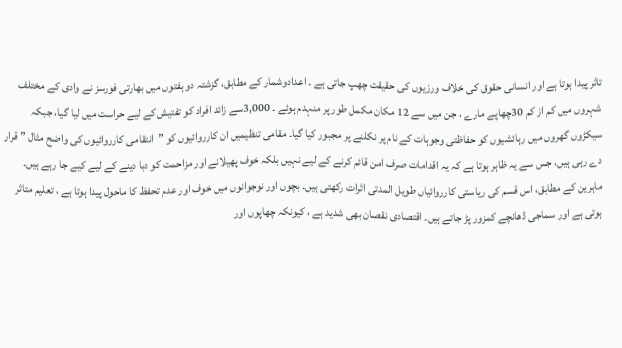تاثر پیدا ہوتا ہے اور انسانی حقوق کی خلاف ورزیوں کی حقیقت چھپ جاتی ہے ۔ اعدادوشمار کے مطابق، گزشتہ دو ہفتوں میں بھارتی فورسز نے وادی کے مختلف شہروں میں کم از کم 30چھاپے مارے ، جن میں سے 12 مکان مکمل طور پر منہدم ہوئے ۔ 3,000سے زائد افراد کو تفتیش کے لیے حراست میں لیا گیا، جبکہ سیکڑوں گھروں میں رہائشیوں کو حفاظتی وجوہات کے نام پر نکلنے پر مجبور کیا گیا۔ مقامی تنظیمیں ان کارروائیوں کو ”انتقامی کارروائیوں کی واضح مثال ” قرار دے رہی ہیں، جس سے یہ ظاہر ہوتا ہے کہ یہ اقدامات صرف امن قائم کرنے کے لیے نہیں بلکہ خوف پھیلانے اور مزاحمت کو دبا دینے کے لیے کیے جا رہے ہیں۔
ماہرین کے مطابق، اس قسم کی ریاستی کارروائیاں طویل المدتی اثرات رکھتی ہیں۔ بچوں اور نوجوانوں میں خوف اور عدم تحفظ کا ماحول پیدا ہوتا ہے ، تعلیم متاثر ہوتی ہے اور سماجی ڈھانچے کمزور پڑ جاتے ہیں۔ اقتصادی نقصان بھی شدید ہے ، کیونکہ چھاپوں اور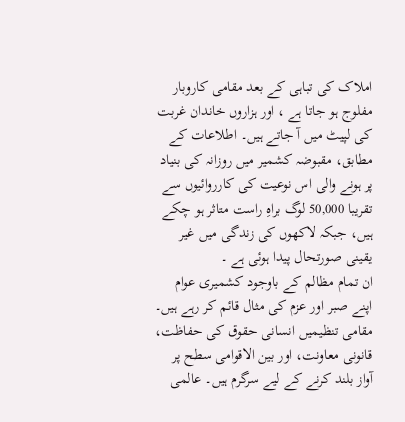املاک کی تباہی کے بعد مقامی کاروبار مفلوج ہو جاتا ہے ، اور ہزاروں خاندان غربت کی لپیٹ میں آ جاتے ہیں۔ اطلاعات کے مطابق، مقبوضہ کشمیر میں روزانہ کی بنیاد پر ہونے والی اس نوعیت کی کارروائیوں سے تقریبا 50,000 لوگ براہِ راست متاثر ہو چکے ہیں، جبکہ لاکھوں کی زندگی میں غیر یقینی صورتحال پیدا ہوئی ہے ۔
ان تمام مظالم کے باوجود کشمیری عوام اپنے صبر اور عزم کی مثال قائم کر رہے ہیں۔ مقامی تنظیمیں انسانی حقوق کی حفاظت، قانونی معاونت، اور بین الاقوامی سطح پر آواز بلند کرنے کے لیے سرگرم ہیں۔ عالمی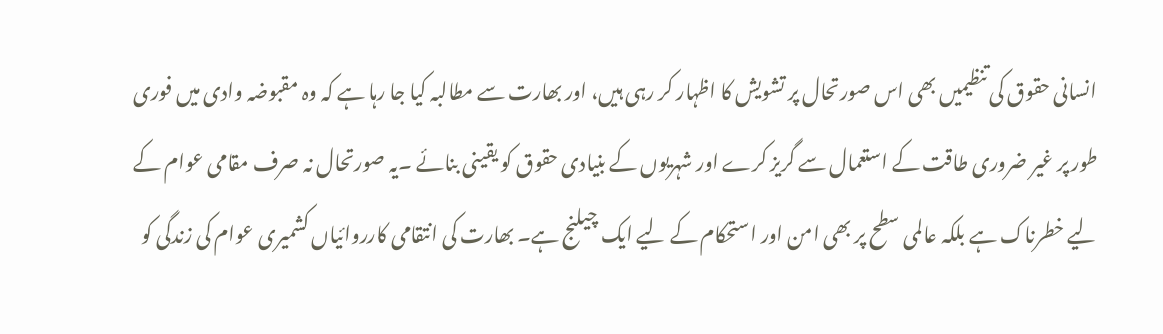انسانی حقوق کی تنظیمیں بھی اس صورتحال پر تشویش کا اظہار کر رہی ہیں، اور بھارت سے مطالبہ کیا جا رہا ہے کہ وہ مقبوضہ وادی میں فوری طور پر غیر ضروری طاقت کے استعمال سے گریز کرے اور شہریوں کے بنیادی حقوق کو یقینی بنائے ۔یہ صورتحال نہ صرف مقامی عوام کے لیے خطرناک ہے بلکہ عالمی سطح پر بھی امن اور استحکام کے لیے ایک چیلنج ہے۔ بھارت کی انتقامی کارروائیاں کشمیری عوام کی زندگی کو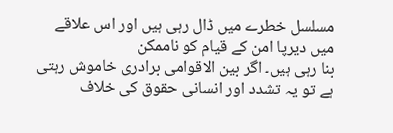مسلسل خطرے میں ڈال رہی ہیں اور اس علاقے میں دیرپا امن کے قیام کو ناممکن
بنا رہی ہیں۔ اگر بین الاقوامی برادری خاموش رہتی ہے تو یہ تشدد اور انسانی حقوق کی خلاف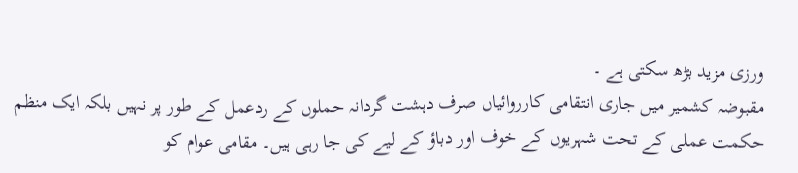ورزی مزید بڑھ سکتی ہے ۔
مقبوضہ کشمیر میں جاری انتقامی کارروائیاں صرف دہشت گردانہ حملوں کے ردعمل کے طور پر نہیں بلکہ ایک منظم حکمت عملی کے تحت شہریوں کے خوف اور دباؤ کے لیے کی جا رہی ہیں۔ مقامی عوام کو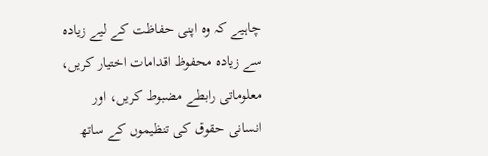چاہیے کہ وہ اپنی حفاظت کے لیے زیادہ سے زیادہ محفوظ اقدامات اختیار کریں، معلوماتی رابطے مضبوط کریں، اور انسانی حقوق کی تنظیموں کے ساتھ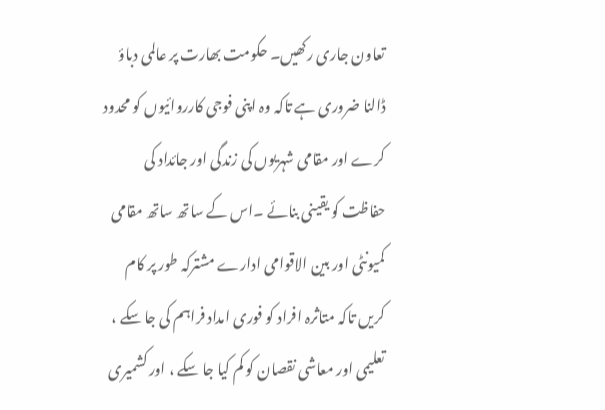تعاون جاری رکھیں۔ حکومت بھارت پر عالمی دباؤ ڈالنا ضروری ہے تاکہ وہ اپنی فوجی کارروائیوں کو محدود کرے اور مقامی شہریوں کی زندگی اور جائداد کی حفاظت کو یقینی بنائے ۔اس کے ساتھ ساتھ مقامی کمیونٹی اور بین الاقوامی ادارے مشترکہ طور پر کام کریں تاکہ متاثرہ افراد کو فوری امداد فراہم کی جا سکے ، تعلیمی اور معاشی نقصان کو کم کیا جا سکے ، اور کشمیری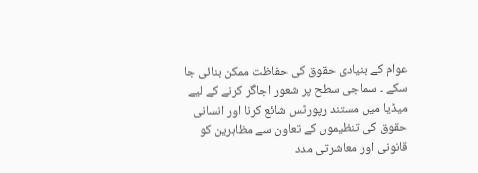عوام کے بنیادی حقوق کی حفاظت ممکن بنائی جا سکے ۔ سماجی سطح پر شعور اجاگر کرنے کے لیے میڈیا میں مستند رپورٹس شائع کرنا اور انسانی حقوق کی تنظیموں کے تعاون سے مظاہرین کو قانونی اور معاشرتی مدد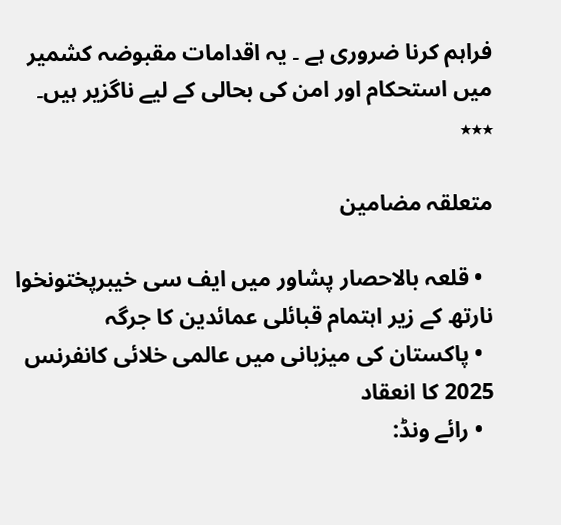فراہم کرنا ضروری ہے ۔ یہ اقدامات مقبوضہ کشمیر میں استحکام اور امن کی بحالی کے لیے ناگزیر ہیں۔
٭٭٭

متعلقہ مضامین

  • قلعہ بالاحصار پشاور میں ایف سی خیبرپختونخوا نارتھ کے زیر اہتمام قبائلی عمائدین کا جرگہ
  • پاکستان کی میزبانی میں عالمی خلائی کانفرنس 2025 کا انعقاد
  • رائے ونڈ: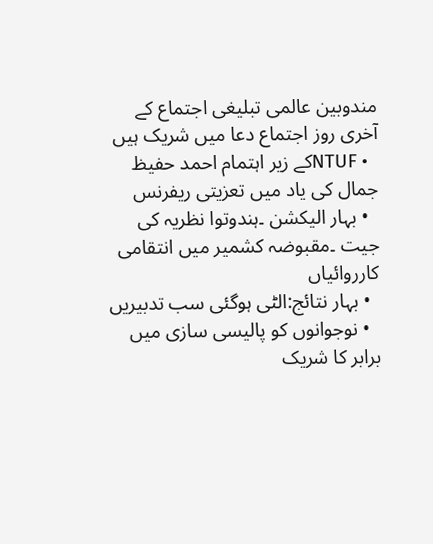مندوبین عالمی تبلیغی اجتماع کے آخری روز اجتماع دعا میں شریک ہیں
  • NTUFکے زیر اہتمام احمد حفیظ جمال کی یاد میں تعزیتی ریفرنس
  • بہار الیکشن ۔ہندوتوا نظریہ کی جیت ۔مقبوضہ کشمیر میں انتقامی کارروائیاں
  • بہار نتائج:الٹی ہوگئی سب تدبیریں
  • نوجوانوں کو پالیسی سازی میں برابر کا شریک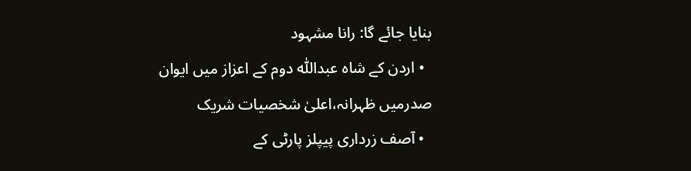بنایا جائے گا: رانا مشہود
  • اردن کے شاہ عبداللّٰہ دوم کے اعزاز میں ایوان صدرمیں ظہرانہ،اعلیٰ شخصیات شریک
  • آصف زرداری پیپلز پارٹی کے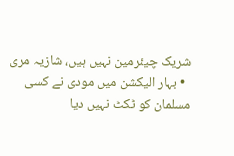شریک چیئرمین نہیں ہیں، شازیہ مری
  • بہار الیکشن میں مودی نے کسی مسلمان کو ٹکٹ نہیں دیا